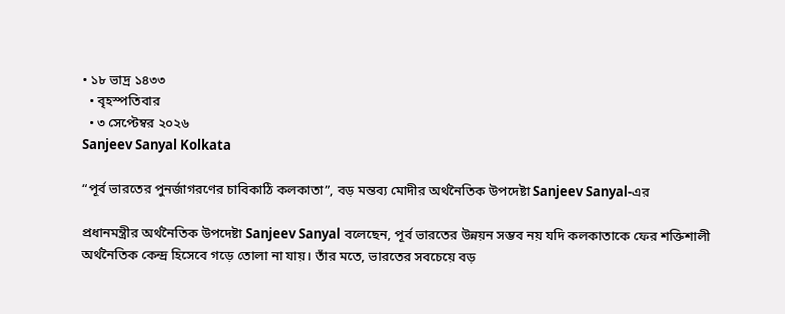• ১৮ ভাদ্র ১৪৩৩
  • বৃহস্পতিবার
  • ৩ সেপ্টেম্বর ২০২৬
Sanjeev Sanyal Kolkata

“পূর্ব ভারতের পুনর্জাগরণের চাবিকাঠি কলকাতা”, বড় মন্তব্য মোদীর অর্থনৈতিক উপদেষ্টা Sanjeev Sanyal-এর

প্রধানমন্ত্রীর অর্থনৈতিক উপদেষ্টা Sanjeev Sanyal বলেছেন, পূর্ব ভারতের উন্নয়ন সম্ভব নয় যদি কলকাতাকে ফের শক্তিশালী অর্থনৈতিক কেন্দ্র হিসেবে গড়ে তোলা না যায়। তাঁর মতে, ভারতের সবচেয়ে বড়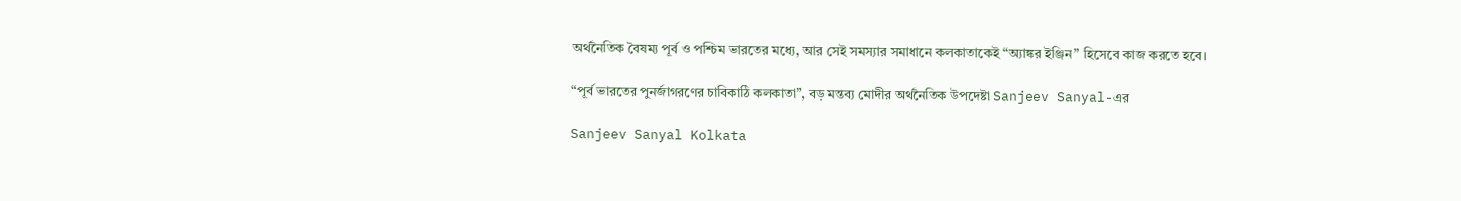অর্থনৈতিক বৈষম্য পূর্ব ও পশ্চিম ভারতের মধ্যে, আর সেই সমস্যার সমাধানে কলকাতাকেই “অ্যাঙ্কর ইঞ্জিন” হিসেবে কাজ করতে হবে।

“পূর্ব ভারতের পুনর্জাগরণের চাবিকাঠি কলকাতা”, বড় মন্তব্য মোদীর অর্থনৈতিক উপদেষ্টা Sanjeev Sanyal-এর

Sanjeev Sanyal Kolkata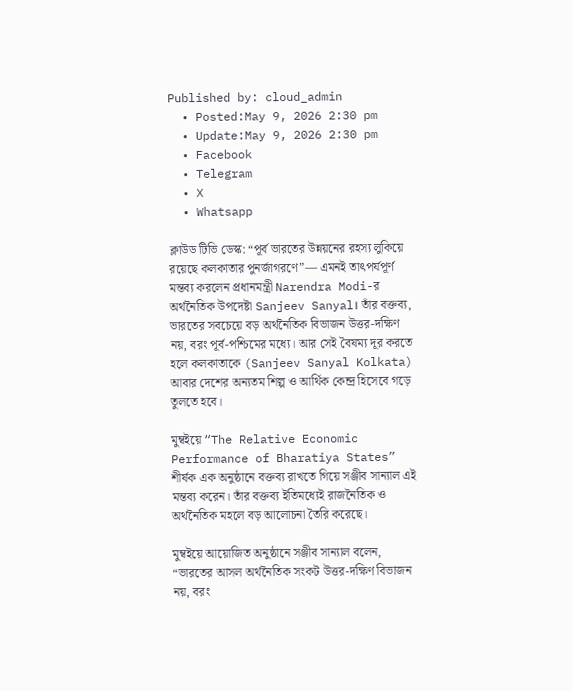Published by: cloud_admin
  • Posted:May 9, 2026 2:30 pm
  • Update:May 9, 2026 2:30 pm
  • Facebook
  • Telegram
  • X
  • Whatsapp

ক্লাউড টিভি ডেস্ক: “পূর্ব ভারতের উন্নয়নের রহস্য লুকিয়ে রয়েছে কলকাতার পুনর্জাগরণে”— এমনই তাৎপর্যপূর্ণ মন্তব্য করলেন প্রধানমন্ত্রী Narendra Modi-র অর্থনৈতিক উপদেষ্টা Sanjeev Sanyal। তাঁর বক্তব্য, ভারতের সবচেয়ে বড় অর্থনৈতিক বিভাজন উত্তর-দক্ষিণ নয়, বরং পূর্ব-পশ্চিমের মধ্যে। আর সেই বৈষম্য দূর করতে হলে কলকাতাকে (Sanjeev Sanyal Kolkata) আবার দেশের অন্যতম শিল্প ও আর্থিক কেন্দ্র হিসেবে গড়ে তুলতে হবে।

মুম্বইয়ে “The Relative Economic Performance of Bharatiya States” শীর্ষক এক অনুষ্ঠানে বক্তব্য রাখতে গিয়ে সঞ্জীব সান্যাল এই মন্তব্য করেন। তাঁর বক্তব্য ইতিমধ্যেই রাজনৈতিক ও অর্থনৈতিক মহলে বড় আলোচনা তৈরি করেছে।

মুম্বইয়ে আয়োজিত অনুষ্ঠানে সঞ্জীব সান্যাল বলেন, “ভারতের আসল অর্থনৈতিক সংকট উত্তর-দক্ষিণ বিভাজন নয়, বরং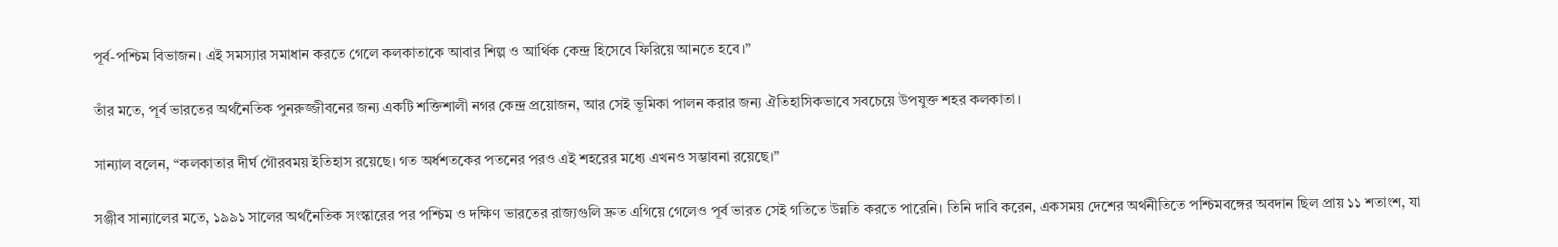পূর্ব-পশ্চিম বিভাজন। এই সমস্যার সমাধান করতে গেলে কলকাতাকে আবার শিল্প ও আর্থিক কেন্দ্র হিসেবে ফিরিয়ে আনতে হবে।”

তাঁর মতে, পূর্ব ভারতের অর্থনৈতিক পুনরুজ্জীবনের জন্য একটি শক্তিশালী নগর কেন্দ্র প্রয়োজন, আর সেই ভূমিকা পালন করার জন্য ঐতিহাসিকভাবে সবচেয়ে উপযুক্ত শহর কলকাতা।

সান্যাল বলেন, “কলকাতার দীর্ঘ গৌরবময় ইতিহাস রয়েছে। গত অর্ধশতকের পতনের পরও এই শহরের মধ্যে এখনও সম্ভাবনা রয়েছে।”

সঞ্জীব সান্যালের মতে, ১৯৯১ সালের অর্থনৈতিক সংস্কারের পর পশ্চিম ও দক্ষিণ ভারতের রাজ্যগুলি দ্রুত এগিয়ে গেলেও পূর্ব ভারত সেই গতিতে উন্নতি করতে পারেনি। তিনি দাবি করেন, একসময় দেশের অর্থনীতিতে পশ্চিমবঙ্গের অবদান ছিল প্রায় ১১ শতাংশ, যা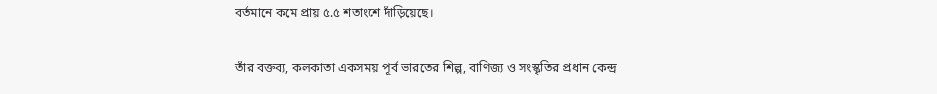বর্তমানে কমে প্রায় ৫.৫ শতাংশে দাঁড়িয়েছে।

তাঁর বক্তব্য, কলকাতা একসময় পূর্ব ভারতের শিল্প, বাণিজ্য ও সংস্কৃতির প্রধান কেন্দ্র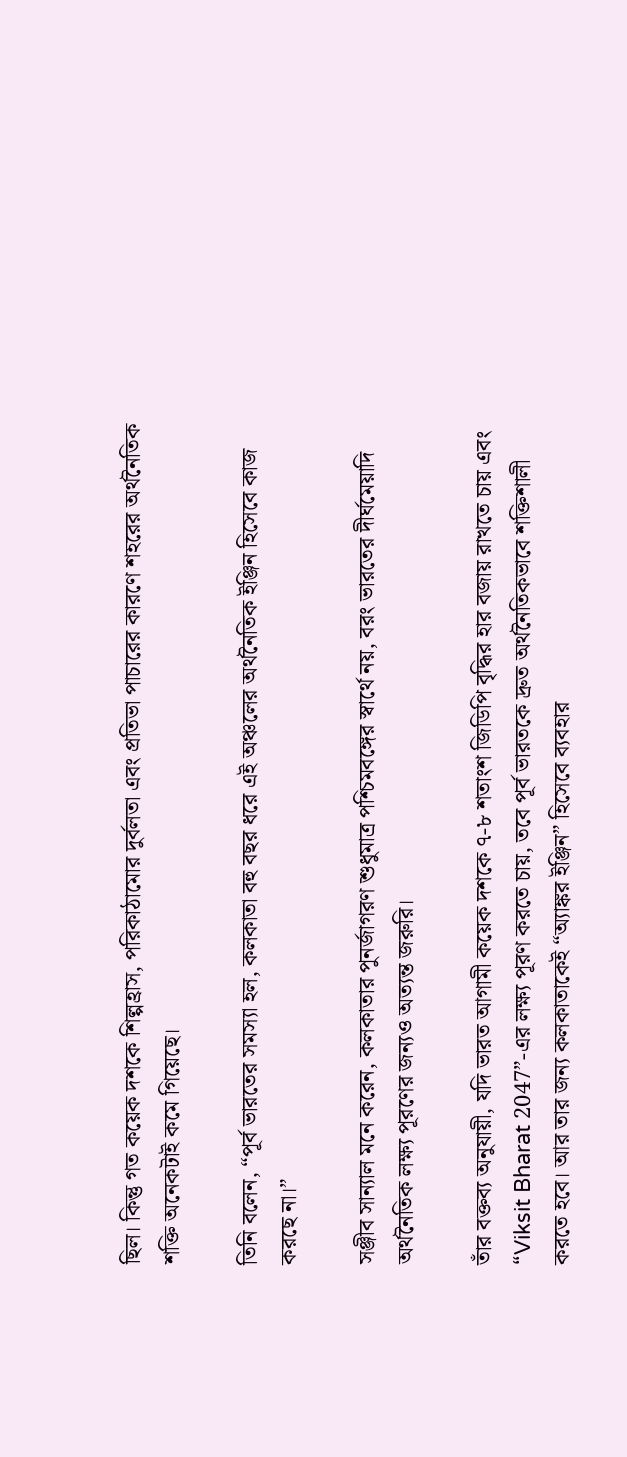ছিল। কিন্তু গত কয়েক দশকে শিল্পহ্রাস, পরিকাঠামোর দুর্বলতা এবং প্রতিভা পাচারের কারণে শহরের অর্থনৈতিক শক্তি অনেকটাই কমে গিয়েছে।

তিনি বলেন, “পূর্ব ভারতের সমস্যা হল, কলকাতা বহু বছর ধরে এই অঞ্চলের অর্থনৈতিক ইঞ্জিন হিসেবে কাজ করছে না।”

সঞ্জীব সান্যাল মনে করেন, কলকাতার পুনর্জাগরণ শুধুমাত্র পশ্চিমবঙ্গের স্বার্থে নয়, বরং ভারতের দীর্ঘমেয়াদি অর্থনৈতিক লক্ষ্য পূরণের জন্যও অত্যন্ত জরুরি।

তাঁর বক্তব্য অনুযায়ী, যদি ভারত আগামী কয়েক দশকে ৭-৮ শতাংশ জিডিপি বৃদ্ধির হার বজায় রাখতে চায় এবং “Viksit Bharat 2047”-এর লক্ষ্য পূরণ করতে চায়, তবে পূর্ব ভারতকে দ্রুত অর্থনৈতিকভাবে শক্তিশালী করতে হবে। আর তার জন্য কলকাতাকেই “অ্যাঙ্কর ইঞ্জিন” হিসেবে ব্যবহার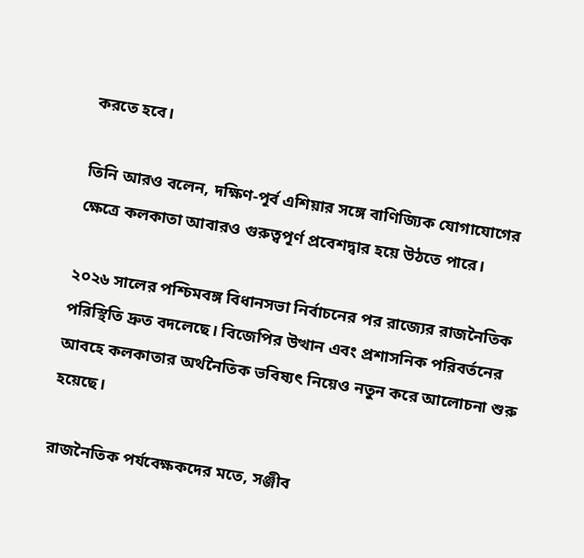করতে হবে।

তিনি আরও বলেন, দক্ষিণ-পূর্ব এশিয়ার সঙ্গে বাণিজ্যিক যোগাযোগের ক্ষেত্রে কলকাতা আবারও গুরুত্বপূর্ণ প্রবেশদ্বার হয়ে উঠতে পারে।

২০২৬ সালের পশ্চিমবঙ্গ বিধানসভা নির্বাচনের পর রাজ্যের রাজনৈতিক পরিস্থিতি দ্রুত বদলেছে। বিজেপির উত্থান এবং প্রশাসনিক পরিবর্তনের আবহে কলকাতার অর্থনৈতিক ভবিষ্যৎ নিয়েও নতুন করে আলোচনা শুরু হয়েছে।

রাজনৈতিক পর্যবেক্ষকদের মতে, সঞ্জীব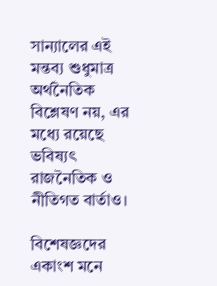সান্যালের এই মন্তব্য শুধুমাত্র অর্থনৈতিক বিশ্লেষণ নয়, এর মধ্যে রয়েছে ভবিষ্যৎ রাজনৈতিক ও নীতিগত বার্তাও।

বিশেষজ্ঞদের একাংশ মনে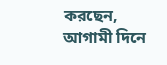করছেন, আগামী দিনে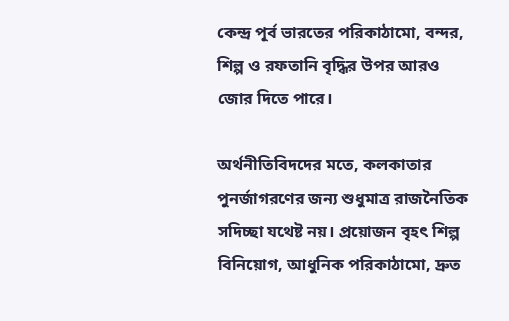কেন্দ্র পূর্ব ভারতের পরিকাঠামো, বন্দর, শিল্প ও রফতানি বৃদ্ধির উপর আরও জোর দিতে পারে।

অর্থনীতিবিদদের মতে, কলকাতার পুনর্জাগরণের জন্য শুধুমাত্র রাজনৈতিক সদিচ্ছা যথেষ্ট নয়। প্রয়োজন বৃহৎ শিল্প বিনিয়োগ, আধুনিক পরিকাঠামো, দ্রুত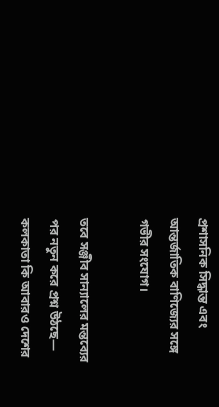প্রশাসনিক সিদ্ধান্ত এবং আন্তর্জাতিক বাণিজ্যের সঙ্গে গভীর সংযোগ।

তবে সঞ্জীব সান্যালের মন্তব্যের পর নতুন করে প্রশ্ন উঠছে— কলকাতা কি আবারও দেশের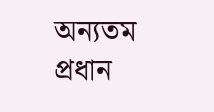অন্যতম প্রধান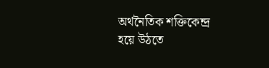অর্থনৈতিক শক্তিকেন্দ্র হয়ে উঠতে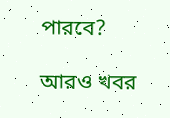পারবে?

আরও খবর